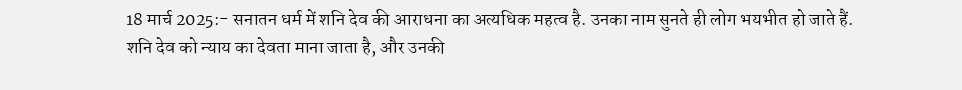18 मार्च 2025:- सनातन धर्म में शनि देव की आराधना का अत्यधिक महत्व है. उनका नाम सुनते ही लोग भयभीत हो जाते हैं. शनि देव को न्याय का देवता माना जाता है, और उनकी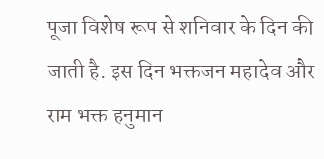पूजा विशेष रूप से शनिवार के दिन की जाती है. इस दिन भक्तजन महादेव और राम भक्त हनुमान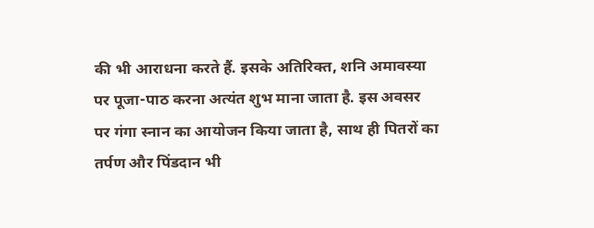की भी आराधना करते हैं. इसके अतिरिक्त, शनि अमावस्या पर पूजा-पाठ करना अत्यंत शुभ माना जाता है. इस अवसर पर गंगा स्नान का आयोजन किया जाता है, साथ ही पितरों का तर्पण और पिंडदान भी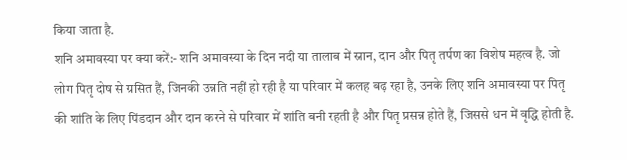किया जाता है.
शनि अमावस्या पर क्या करें:- शनि अमावस्या के दिन नदी या तालाब में स्नान, दान और पितृ तर्पण का विशेष महत्व है. जो लोग पितृ दोष से ग्रसित हैं, जिनकी उन्नति नहीं हो रही है या परिवार में कलह बढ़ रहा है, उनके लिए शनि अमावस्या पर पितृ की शांति के लिए पिंडदान और दान करने से परिवार में शांति बनी रहती है और पितृ प्रसन्न होते हैं, जिससे धन में वृद्धि होती है.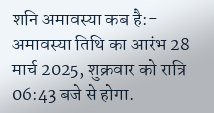शनि अमावस्या कब है:- अमावस्या तिथि का आरंभ 28 मार्च 2025, शुक्रवार को रात्रि 06:43 बजे से होगा.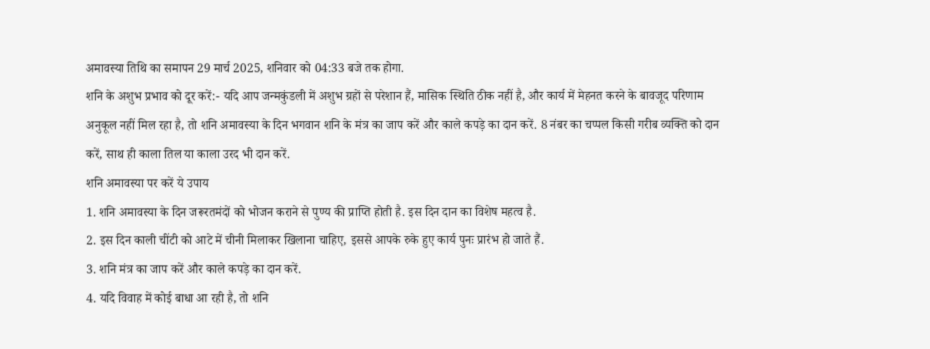अमावस्या तिथि का समापन 29 मार्च 2025, शनिवार को 04:33 बजे तक होगा.
शनि के अशुभ प्रभाव को दूर करें:- यदि आप जन्मकुंडली में अशुभ ग्रहों से परेशान हैं, मासिक स्थिति ठीक नहीं है, और कार्य में मेहनत करने के बावजूद परिणाम अनुकूल नहीं मिल रहा है, तो शनि अमावस्या के दिन भगवान शनि के मंत्र का जाप करें और काले कपड़े का दान करें. 8 नंबर का चप्पल किसी गरीब व्यक्ति को दान करें, साथ ही काला तिल या काला उरद भी दान करें.
शनि अमावस्या पर करें ये उपाय
1. शनि अमावस्या के दिन जरूरतमंदों को भोजन कराने से पुण्य की प्राप्ति होती है. इस दिन दान का विशेष महत्व है.
2. इस दिन काली चींटी को आटे में चीनी मिलाकर खिलाना चाहिए, इससे आपके रुके हुए कार्य पुनः प्रारंभ हो जाते हैं.
3. शनि मंत्र का जाप करें और काले कपड़े का दान करें.
4. यदि विवाह में कोई बाधा आ रही है, तो शनि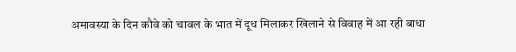अमावस्या के दिन कौवे को चावल के भात में दूध मिलाकर खिलाने से विवाह में आ रही बाधा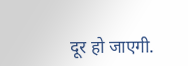दूर हो जाएगी.